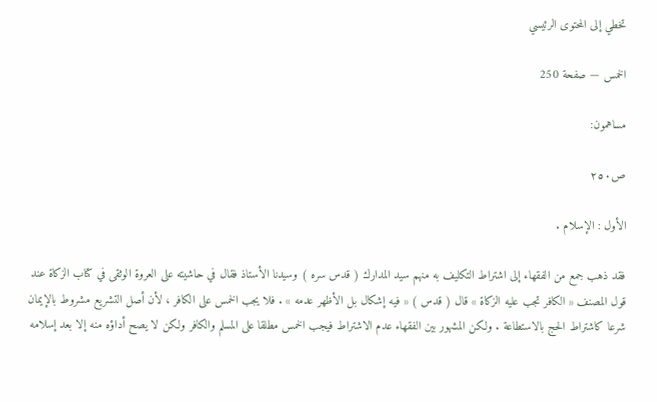تخطي إلى المحتوى الرئيسي

الخمس — صفحة 250

مساهمون:

ص٢٥٠

الأول : الإسلام .

فقد ذهب جمع من الفقهاء إلى اشتراط التكليف به منهم سيد المدارك ( قدس سره ) وسيدنا الأستاذ فقال في حاشيته على العروة الوثقى في كتاب الزكاة عند قول المصنف « الكافر تجب عليه الزكاة » قال ( قدس ) « فيه إشكال بل الأظهر عدمه » . فلا يجب الخمس على الكافر ، لأن أصل التشريع مشروط بالإيمان شرعا كاشتراط الحج بالاستطاعة . ولكن المشهور بين الفقهاء عدم الاشتراط فيجب الخمس مطلقا على المسلم والكافر ولكن لا يصح أداؤه منه إلا بعد إسلامه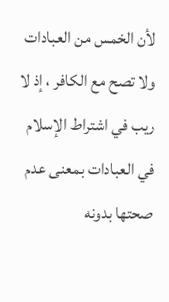لأن الخمس من العبادات ولا تصح مع الكافر ، إذ لا ريب في اشتراط الإسلام في العبادات بمعنى عدم صحتها بدونه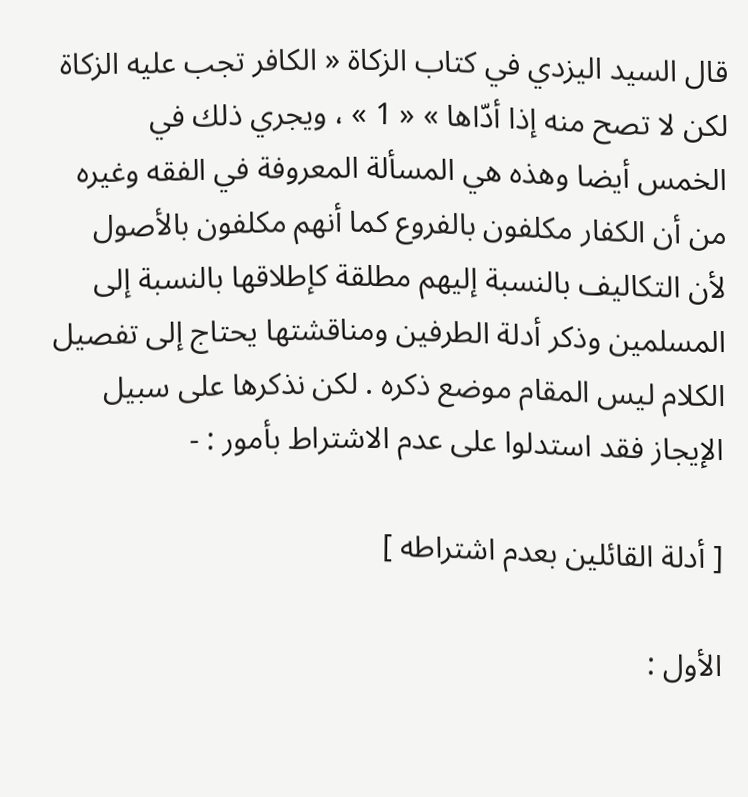قال السيد اليزدي في كتاب الزكاة « الكافر تجب عليه الزكاة لكن لا تصح منه إذا أدّاها » « 1 » ، ويجري ذلك في الخمس أيضا وهذه هي المسألة المعروفة في الفقه وغيره من أن الكفار مكلفون بالفروع كما أنهم مكلفون بالأصول لأن التكاليف بالنسبة إليهم مطلقة كإطلاقها بالنسبة إلى المسلمين وذكر أدلة الطرفين ومناقشتها يحتاج إلى تفصيل الكلام ليس المقام موضع ذكره . لكن نذكرها على سبيل الإيجاز فقد استدلوا على عدم الاشتراط بأمور : -

[ أدلة القائلين بعدم اشتراطه ]

الأول :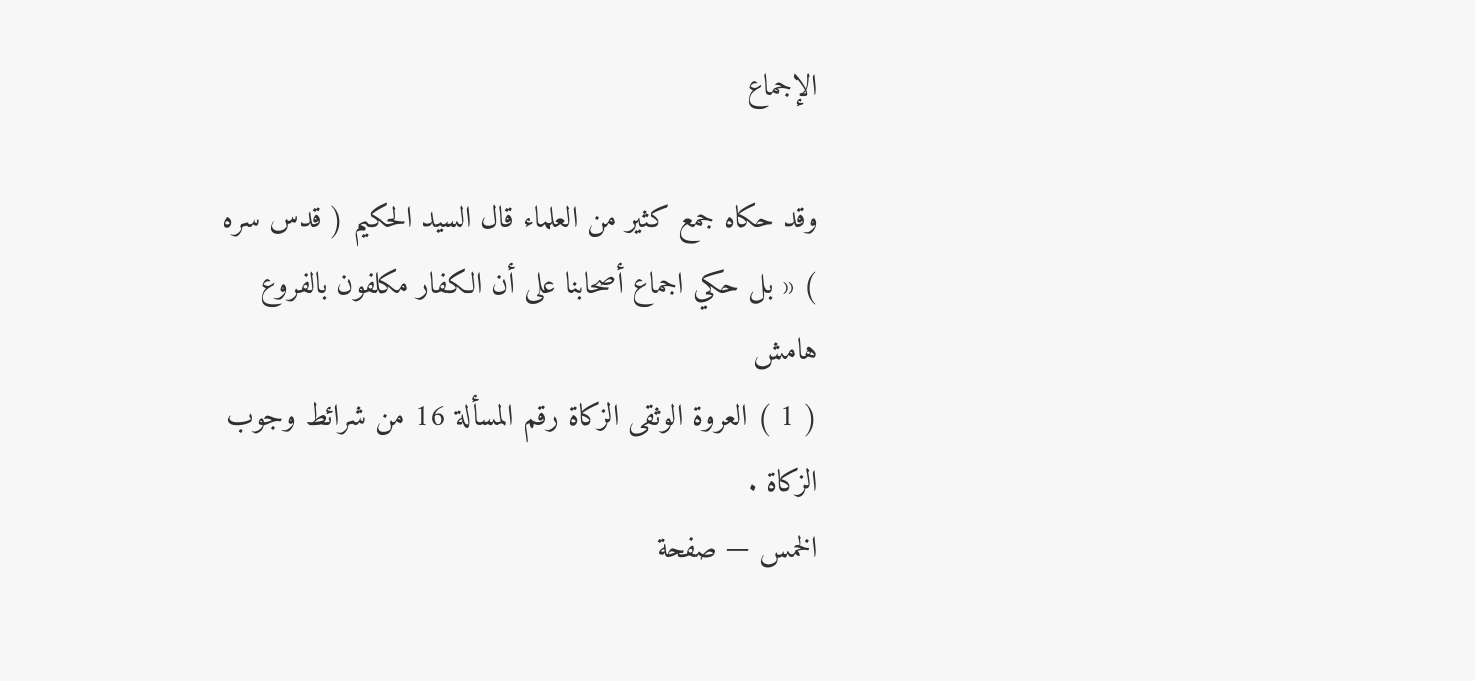الإجماع

وقد حكاه جمع كثير من العلماء قال السيد الحكيم ( قدس سره ) « بل حكي اجماع أصحابنا على أن الكفار مكلفون بالفروع
هامش
( 1 ) العروة الوثقى الزكاة رقم المسألة 16 من شرائط وجوب الزكاة .
الخمس — صفحة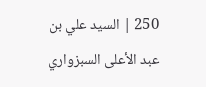250 | السيد علي بن عبد الأعلى السبزواري